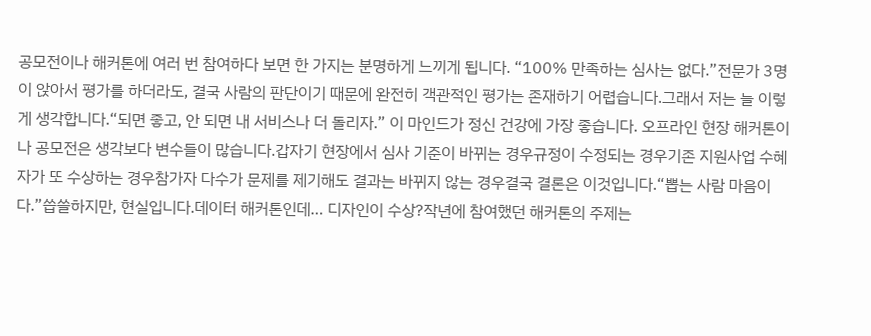공모전이나 해커톤에 여러 번 참여하다 보면 한 가지는 분명하게 느끼게 됩니다. “100% 만족하는 심사는 없다.”전문가 3명이 앉아서 평가를 하더라도, 결국 사람의 판단이기 때문에 완전히 객관적인 평가는 존재하기 어렵습니다.그래서 저는 늘 이렇게 생각합니다.“되면 좋고, 안 되면 내 서비스나 더 돌리자.” 이 마인드가 정신 건강에 가장 좋습니다. 오프라인 현장 해커톤이나 공모전은 생각보다 변수들이 많습니다.갑자기 현장에서 심사 기준이 바뀌는 경우규정이 수정되는 경우기존 지원사업 수혜자가 또 수상하는 경우참가자 다수가 문제를 제기해도 결과는 바뀌지 않는 경우결국 결론은 이것입니다.“뽑는 사람 마음이다.”씁쓸하지만, 현실입니다.데이터 해커톤인데… 디자인이 수상?작년에 참여했던 해커톤의 주제는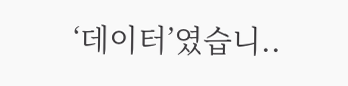‘데이터’였습니..